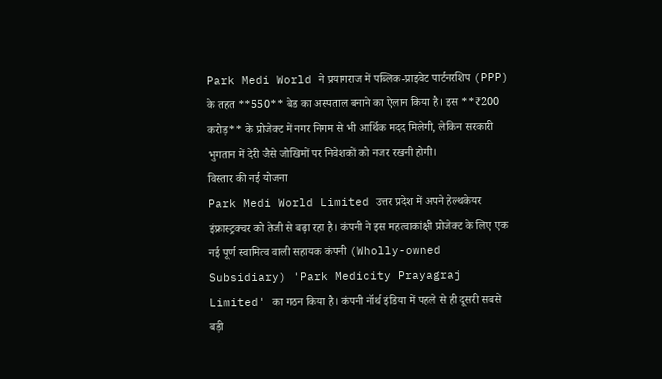Park Medi World ने प्रयागराज में पब्लिक-प्राइवेट पार्टनरशिप (PPP) के तहत **550** बेड का अस्पताल बनाने का ऐलान किया है। इस **₹200 करोड़** के प्रोजेक्ट में नगर निगम से भी आर्थिक मदद मिलेगी, लेकिन सरकारी भुगतान में देरी जैसे जोखिमों पर निवेशकों को नजर रखनी होगी।
विस्तार की नई योजना
Park Medi World Limited उत्तर प्रदेश में अपने हेल्थकेयर इंफ्रास्ट्रक्चर को तेजी से बढ़ा रहा है। कंपनी ने इस महत्वाकांक्षी प्रोजेक्ट के लिए एक नई पूर्ण स्वामित्व वाली सहायक कंपनी (Wholly-owned Subsidiary) 'Park Medicity Prayagraj Limited' का गठन किया है। कंपनी नॉर्थ इंडिया में पहले से ही दूसरी सबसे बड़ी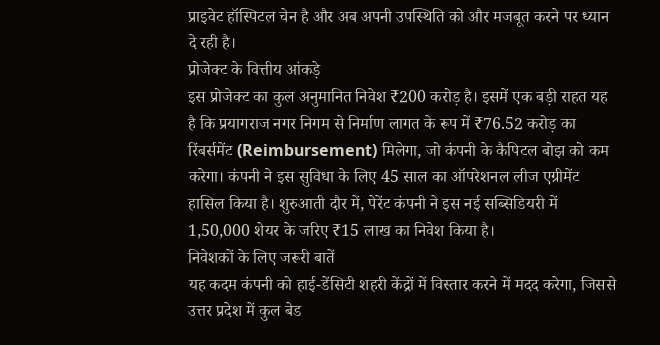प्राइवेट हॉस्पिटल चेन है और अब अपनी उपस्थिति को और मजबूत करने पर ध्यान दे रही है।
प्रोजेक्ट के वित्तीय आंकड़े
इस प्रोजेक्ट का कुल अनुमानित निवेश ₹200 करोड़ है। इसमें एक बड़ी राहत यह है कि प्रयागराज नगर निगम से निर्माण लागत के रूप में ₹76.52 करोड़ का रिंबर्समेंट (Reimbursement) मिलेगा, जो कंपनी के कैपिटल बोझ को कम करेगा। कंपनी ने इस सुविधा के लिए 45 साल का ऑपरेशनल लीज एग्रीमेंट हासिल किया है। शुरुआती दौर में, पेरेंट कंपनी ने इस नई सब्सिडियरी में 1,50,000 शेयर के जरिए ₹15 लाख का निवेश किया है।
निवेशकों के लिए जरूरी बातें
यह कदम कंपनी को हाई-डेंसिटी शहरी केंद्रों में विस्तार करने में मदद करेगा, जिससे उत्तर प्रदेश में कुल बेड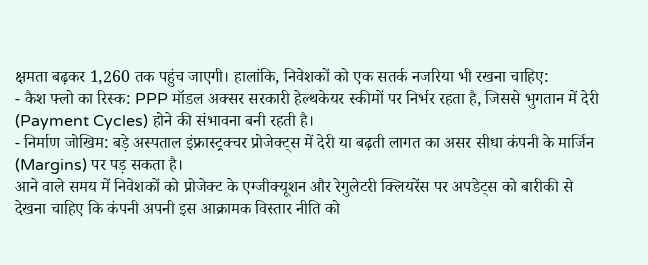क्षमता बढ़कर 1,260 तक पहुंच जाएगी। हालांकि, निवेशकों को एक सतर्क नजरिया भी रखना चाहिए:
- कैश फ्लो का रिस्क: PPP मॉडल अक्सर सरकारी हेल्थकेयर स्कीमों पर निर्भर रहता है, जिससे भुगतान में देरी (Payment Cycles) होने की संभावना बनी रहती है।
- निर्माण जोखिम: बड़े अस्पताल इंफ्रास्ट्रक्चर प्रोजेक्ट्स में देरी या बढ़ती लागत का असर सीधा कंपनी के मार्जिन (Margins) पर पड़ सकता है।
आने वाले समय में निवेशकों को प्रोजेक्ट के एग्जीक्यूशन और रेगुलेटरी क्लियरेंस पर अपडेट्स को बारीकी से देखना चाहिए कि कंपनी अपनी इस आक्रामक विस्तार नीति को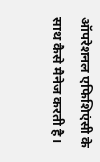ऑपरेशनल एफिशिएंसी के साथ कैसे मैनेज करती है।